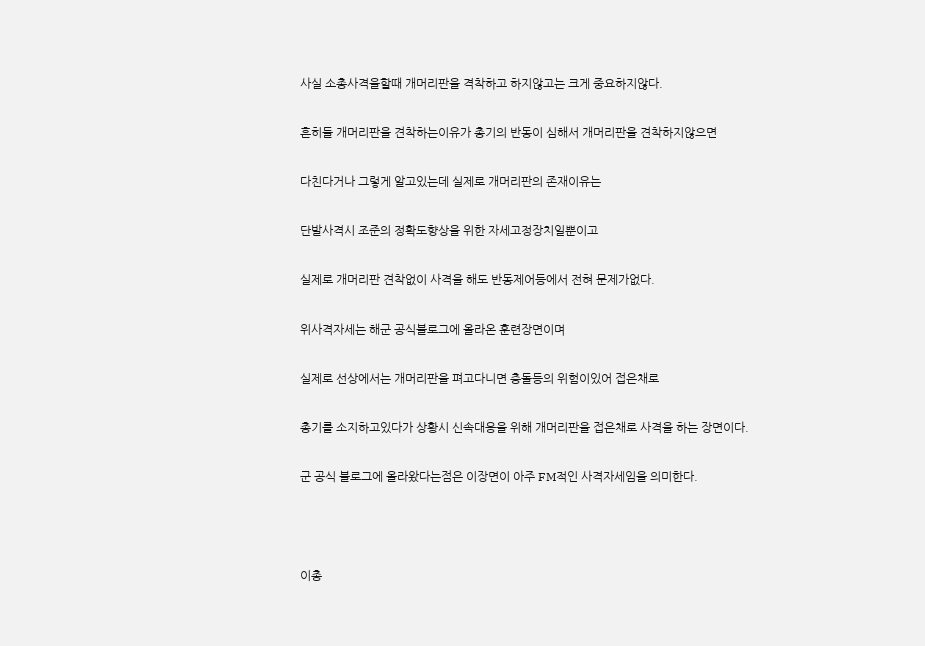사실 소총사격을할때 개머리판을 격착하고 하지않고는 크게 중요하지않다.

흔히들 개머리판을 견착하는이유가 총기의 반동이 심해서 개머리판을 견착하지않으면

다친다거나 그렇게 알고있는데 실제로 개머리판의 존재이유는

단발사격시 조준의 정확도향상을 위한 자세고정장치일뿐이고

실제로 개머리판 견착없이 사격을 해도 반동제어등에서 전혀 문제가없다.

위사격자세는 해군 공식블로그에 올라온 훈련장면이며

실제로 선상에서는 개머리판을 펴고다니면 충돌등의 위험이있어 접은채로

총기를 소지하고있다가 상황시 신속대응을 위해 개머리판을 접은채로 사격을 하는 장면이다.

군 공식 블로그에 올라왔다는점은 이장면이 아주 FM적인 사격자세임을 의미한다.



이총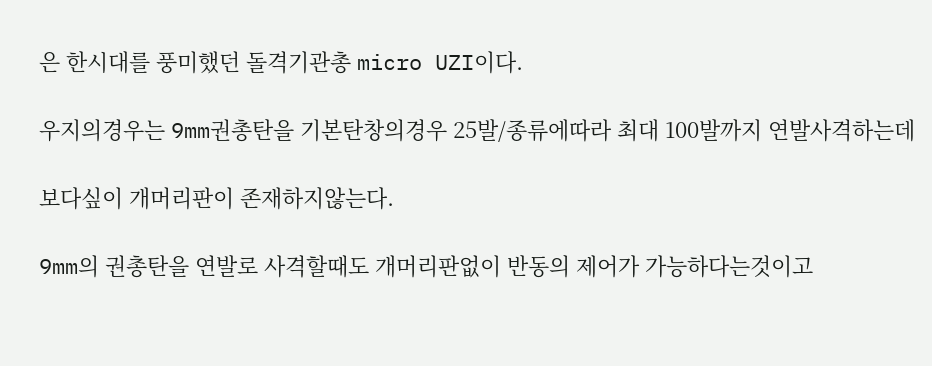은 한시대를 풍미했던 돌격기관총 micro UZI이다.

우지의경우는 9mm권총탄을 기본탄창의경우 25발/종류에따라 최대 100발까지 연발사격하는데

보다싶이 개머리판이 존재하지않는다.

9mm의 권총탄을 연발로 사격할때도 개머리판없이 반동의 제어가 가능하다는것이고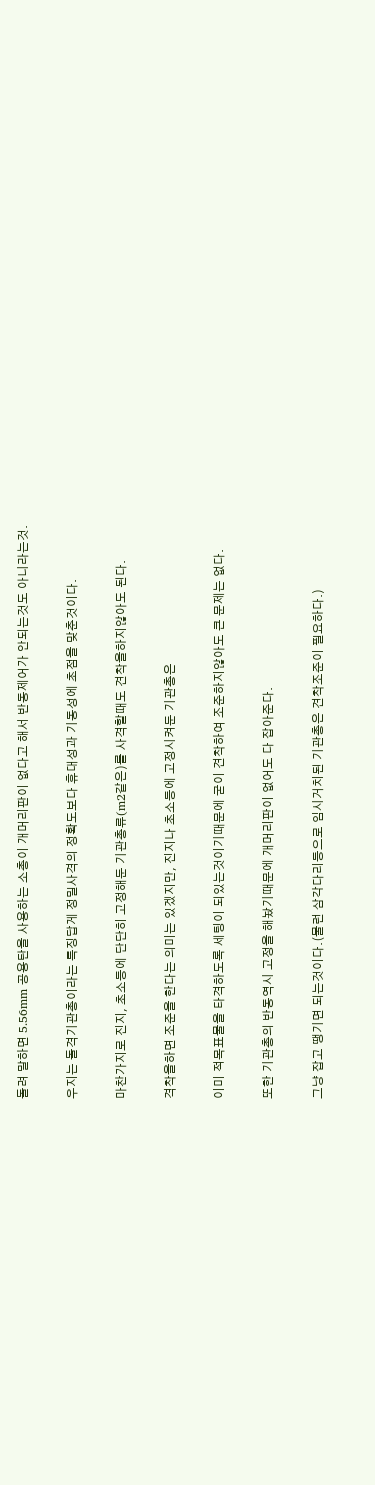돌려 말하면 5.56mm 공용탄을 사용하는 소총이 개머리판이 없다고 해서 반동제어가 안되는것도 아니라는것.

우지는 돌격기관총이라는 특징답게 정밀사격의 정확도보다 휴대성과 기동성에 초점을 맞춘것이다.

마찬가지로 진지, 초소등에 단단히 고정해둔 기관총류(m2같은)를 사격할때도 견착을하지않아도 된다.

격착을하면 조준을 한다는 의미는 있겠지만, 진지나 초소등에 고정시켜둔 기관총은

이미 적목표물을 타격하도록 세팅이 되있는것이기때문에 굳이 견착하여 조준하지않아도 큰 문제는 없다.

또한 기관총의 반동역시 고정을 해놨기때문에 개머리판이 없어도 다 잡아준다.

그냥 잡고 땡기면 되는것이다.(물런 삼각다리등으로 임시거치된 기관총은 견착조준이 필요하다.)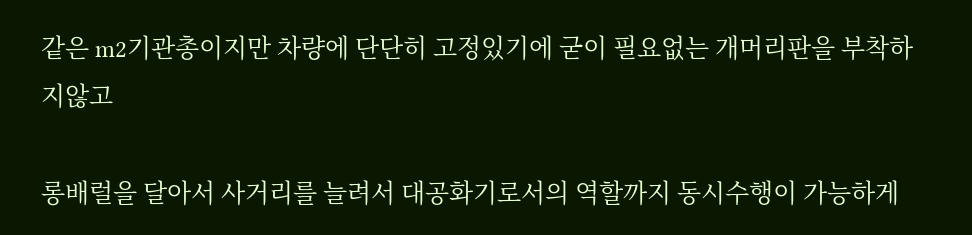같은 m2기관총이지만 차량에 단단히 고정있기에 굳이 필요없는 개머리판을 부착하지않고

롱배럴을 달아서 사거리를 늘려서 대공화기로서의 역할까지 동시수행이 가능하게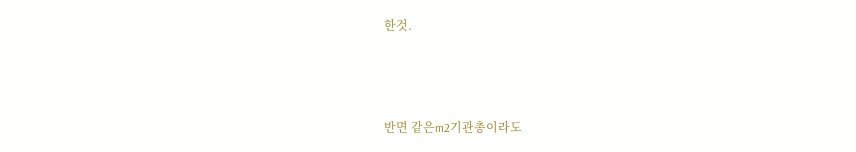한것.



반면 같은m2기관총이라도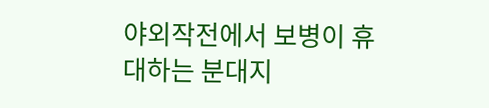야외작전에서 보병이 휴대하는 분대지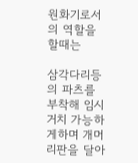원화기로서의 역할을 할때는

삼각다리등의 파츠를 부착해 임시거치 가능하게하며 개머리판을 달아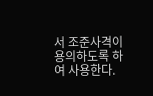서 조준사격이 용의하도록 하여 사용한다.